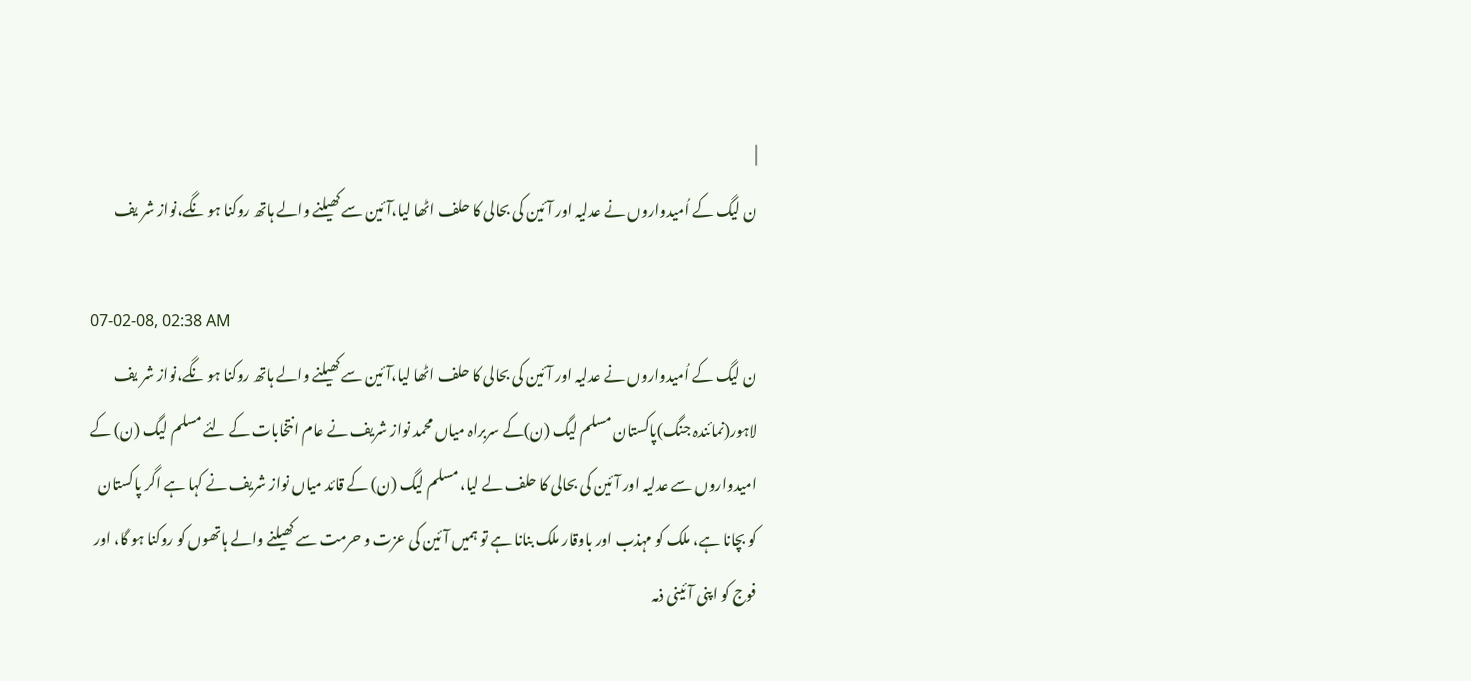|
ن لیگ کے اُمیدواروں نے عدلیہ اور آئین کی بحالی کا حلف اٹھا لیا،آئین سے کھیلنے والے ہاتھ روکنا ہو نگے،نواز شر یف

07-02-08, 02:38 AM
ن لیگ کے اُمیدواروں نے عدلیہ اور آئین کی بحالی کا حلف اٹھا لیا،آئین سے کھیلنے والے ہاتھ روکنا ہو نگے،نواز شر یف
لاہور(نمائندہ جنگ)پاکستان مسلم لیگ (ن)کے سربراہ میاں محمد نواز شریف نے عام انتخابات کے لئے مسلم لیگ (ن) کے امیدواروں سے عدلیہ اور آئین کی بحالی کا حلف لے لیا، مسلم لیگ (ن) کے قائد میاں نواز شریف نے کہا ہے اگر پاکستان کو بچانا ہے، ملک کو مہذب اور باوقار ملک بنانا ہے تو ہمیں آئین کی عزت و حرمت سے کھیلنے والے ہاتھوں کو روکنا ہو گا، اور فوج کو اپنی آئینی ذمہ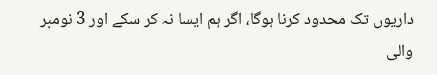داریوں تک محدود کرنا ہوگا، اگر ہم ایسا نہ کر سکے اور 3 نومبر والی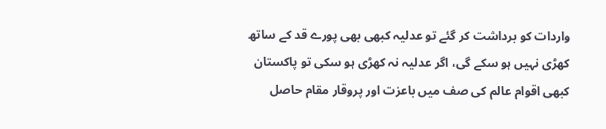واردات کو برداشت کر گئے تو عدلیہ کبھی بھی پورے قد کے ساتھ کھڑی نہیں ہو سکے گی، اگر عدلیہ نہ کھڑی ہو سکی تو پاکستان کبھی اقوام عالم کی صف میں باعزت اور پروقار مقام حاصل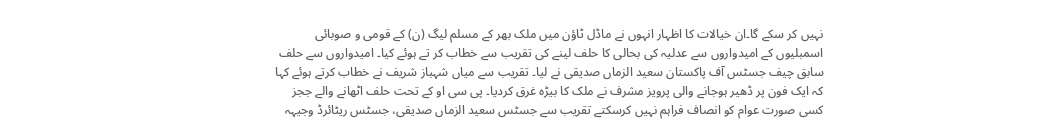نہیں کر سکے گا۔ان خیالات کا اظہار انہوں نے ماڈل ٹاؤن میں ملک بھر کے مسلم لیگ (ن) کے قومی و صوبائی اسمبلیوں کے امیدواروں سے عدلیہ کی بحالی کا حلف لینے کی تقریب سے خطاب کر تے ہوئے کیا۔ امیدواروں سے حلف سابق چیف جسٹس آف پاکستان سعید الزماں صدیقی نے لیا۔ تقریب سے میاں شہباز شریف نے خطاب کرتے ہوئے کہا کہ ایک فون پر ڈھیر ہوجانے والی پرویز مشرف نے ملک کا بیڑہ غرق کردیا۔ پی سی او کے تحت حلف اٹھانے والے ججز کسی صورت عوام کو انصاف فراہم نہیں کرسکتے تقریب سے جسٹس سعید الزماں صدیقی، جسٹس ریٹائرڈ وجیہہ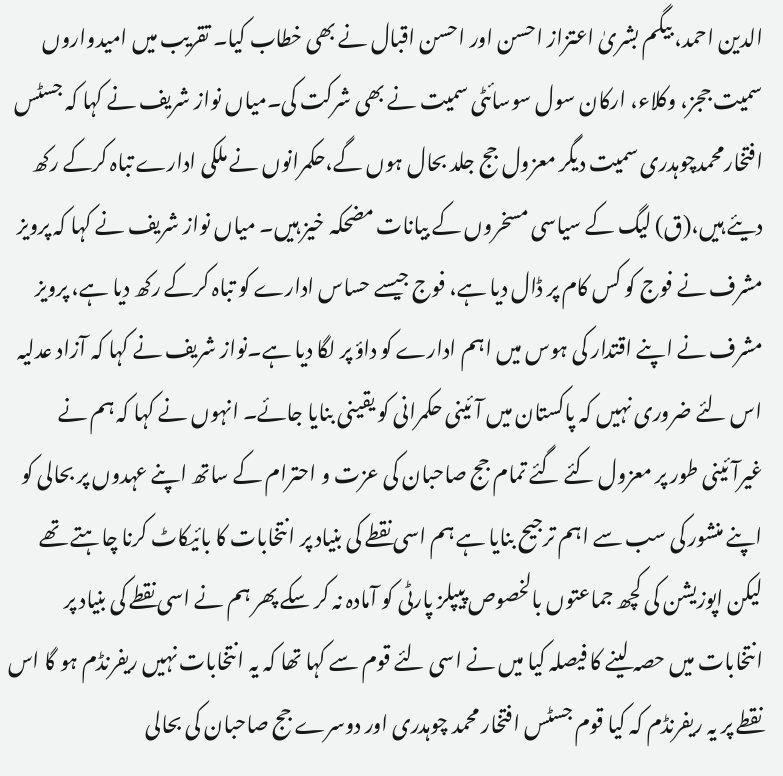الدین احمد، بیگم بشریٰ اعتزاز احسن اور احسن اقبال نے بھی خطاب کیا۔ تقریب میں امیدواروں سمیت ججز، وکلاء، ارکان سول سوسائٹی سمیت نے بھی شرکت کی۔میاں نواز شریف نے کہا کہ جسٹس افتخارمحمدچوہدری سمیت دیگر معزول جج جلد بحال ہوں گے،حکمرانوں نے ملکی ادارے تباہ کرکے رکھ دیئے ہیں،(ق) لیگ کے سیاسی مسخروں کے بیانات مضحکہ خیز ہیں۔ میاں نواز شریف نے کہا کہ پرویز مشرف نے فوج کو کس کام پر ڈال دیا ہے، فوج جیسے حساس ادارے کو تباہ کرکے رکھ دیا ہے، پرویز مشرف نے اپنے اقتدار کی ہوس میں اہم ادارے کو داؤ پر لگا دیا ہے۔نواز شریف نے کہا کہ آزاد عدلیہ اس لئے ضروری نہیں کہ پاکستان میں آئینی حکمرانی کو یقینی بنایا جائے۔ انہوں نے کہا کہ ہم نے غیرآئینی طور پر معزول کئے گئے تمام جج صاحبان کی عزت و احترام کے ساتھ اپنے عہدوں پر بحالی کو اپنے منشور کی سب سے اہم ترجیح بنایا ہے ہم اسی نقطے کی بنیاد پر انتخابات کا بائیکاٹ کرنا چاہتے تھے لیکن اپوزیشن کی کچھ جماعتوں بالخصوص پیپلز پارٹی کو آمادہ نہ کر سکے پھر ہم نے اسی نقطے کی بنیاد پر انتخابات میں حصہ لینے کا فیصلہ کیا میں نے اسی لئے قوم سے کہا تھا کہ یہ انتخابات نہیں ریفرنڈم ہو گا اس نقطے پر یہ ریفرنڈم کہ کیا قوم جسٹس افتخار محمد چوہدری اور دوسرے جج صاحبان کی بحالی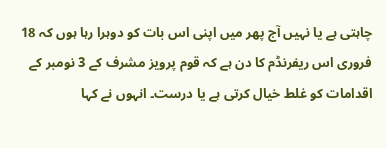چاہتی ہے یا نہیں آج پھر میں اپنی اس بات کو دوہرا رہا ہوں کہ 18 فروری اس ریفرنڈم کا دن ہے کہ قوم پرویز مشرف کے 3 نومبر کے اقدامات کو غلط خیال کرتی ہے یا درست۔ انہوں نے کہا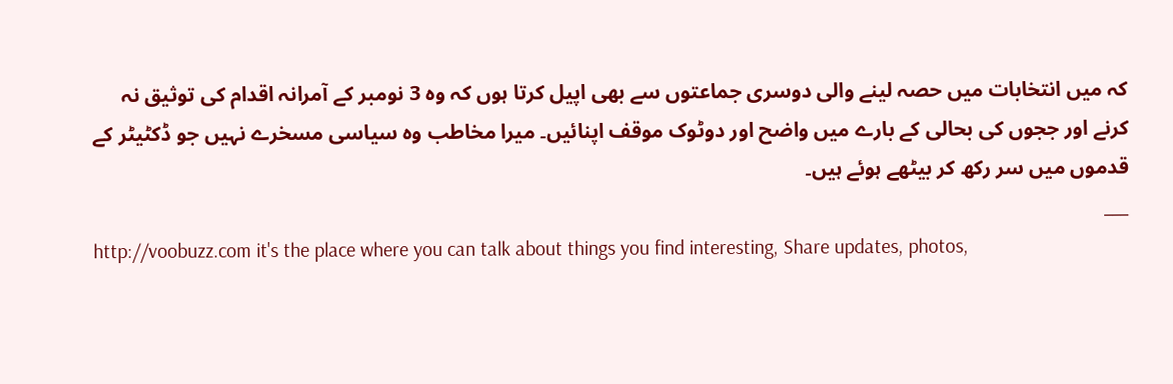کہ میں انتخابات میں حصہ لینے والی دوسری جماعتوں سے بھی اپیل کرتا ہوں کہ وہ 3 نومبر کے آمرانہ اقدام کی توثیق نہ کرنے اور ججوں کی بحالی کے بارے میں واضح اور دوٹوک موقف اپنائیں۔ میرا مخاطب وہ سیاسی مسخرے نہیں جو ڈکٹیٹر کے قدموں میں سر رکھ کر بیٹھے ہوئے ہیں۔
___
http://voobuzz.com it's the place where you can talk about things you find interesting, Share updates, photos,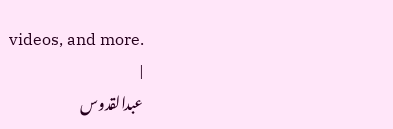videos, and more.
|
عبدالقدوس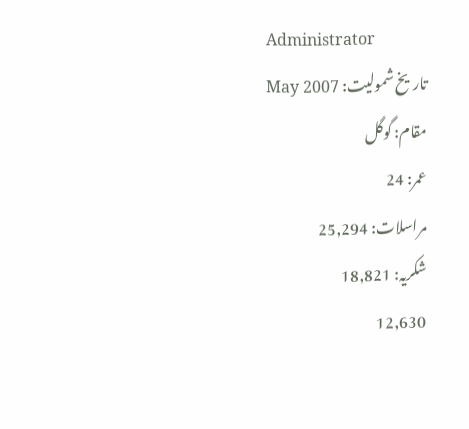Administrator
تاریخ شمولیت: May 2007
مقام: گوگل
عمر: 24
مراسلات: 25,294
شکریہ: 18,821
12,630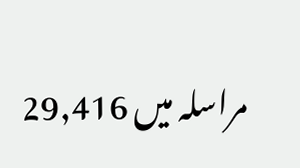مراسلہ میں 29,416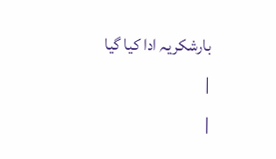بارشکریہ ادا کیا گیا
|
|